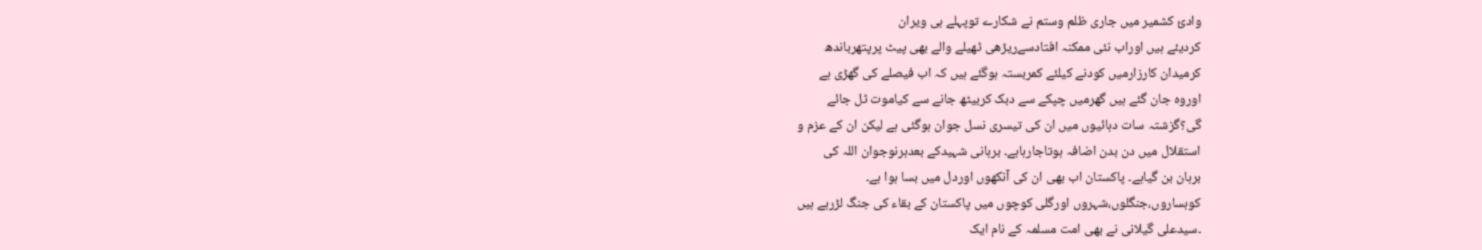وادیٔ کشمیر میں جاری ظلم وستم نے شکارے توپہلے ہی ویران
کردیئے ہیں اوراب نئی ممکنہ افتادسےریڑھی ٹھیلے والے بھی پیٹ پرپتھرباندھ
کرمیدان کارزارمیں کودنے کیلئے کمربستہ ہوگئے ہیں کہ اب فیصلے کی گھڑی ہے
اوروہ جان گئے ہیں گھرمیں چپکے سے دبک کربیٹھ جانے سے کیاموت ٹل جائے
گی؟گزشتہ سات دہائیوں میں ان کی تیسری نسل جوان ہوگئی ہے لیکن ان کے عزم و
استقلال میں دن بدن اضافہ ہوتاجارہاہے۔ برہانی شہیدکے بعدہرنوجوان اللہ کی
برہان بن گیاہے۔ پاکستان اب بھی ان کی آنکھوں اوردل میں بسا ہوا ہے۔
کوہساروں،جنگلوں،شہروں اورگلی کوچوں میں پاکستان کے بقاء کی جنگ لڑرہے ہیں
۔سیدعلی گیلانی نے بھی امت مسلمہ کے نام ایک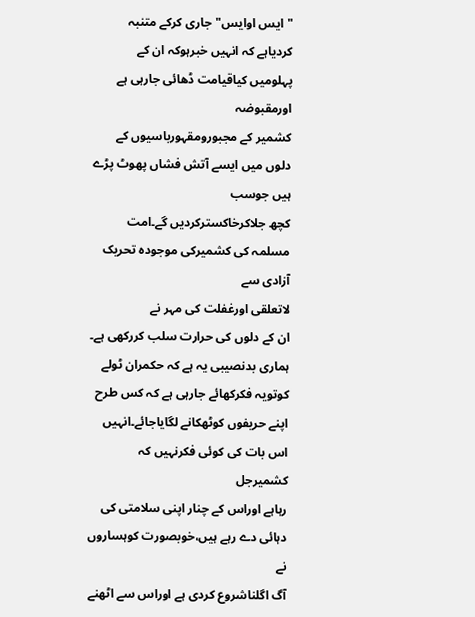"ایس اوایس"جاری کرکے متنبہ
کردیاہے کہ انہیں خبرہوکہ ان کے پہلومیں کیاقیامت ڈھائی جارہی ہے اورمقبوضہ
کشمیر کے مجبورومقہورباسیوں کے دلوں میں ایسے آتش فشاں پھوٹ پڑے ہیں جوسب
کچھ جلاکرخاکسترکردیں گے۔امت مسلمہ کی کشمیرکی موجودہ تحریک آزادی سے
لاتعلقی اورغفلت کی مہر نے
ان کے دلوں کی حرارت سلب کررکھی ہے۔
ہماری بدنصیبی یہ ہے کہ حکمران ٹولے کوتویہ فکرکھائے جارہی ہے کہ کس طرح
اپنے حریفوں کوٹھکانے لگایاجائے۔انہیں اس بات کی کوئی فکرنہیں کہ کشمیرجل
رہاہے اوراس کے چنار اپنی سلامتی کی دہائی دے رہے ہیں،خوبصورت کوہساروں نے
آگ اگلناشروع کردی ہے اوراس سے اٹھنے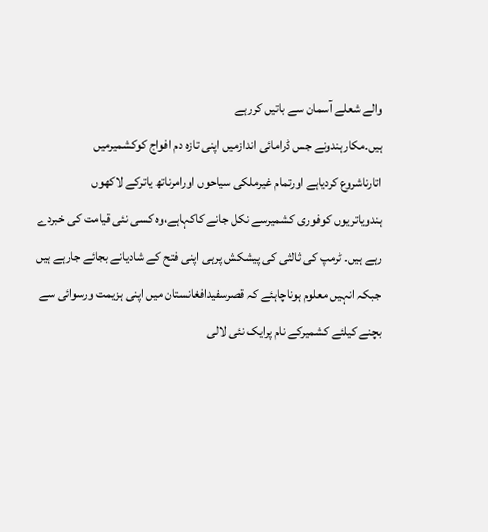والے شعلے آسمان سے باتیں کررہے
ہیں۔مکارہندونے جس ڈرامائی اندازمیں اپنی تازہ دم افواج کوکشمیرمیں
اتارناشروع کردیاہے اورتمام غیرملکی سیاحوں اورامرناتھ یاترکے لاکھوں
ہندویاتریوں کوفوری کشمیرسے نکل جانے کاکہاہے،وہ کسی نئی قیامت کی خبردے
رہے ہیں۔ ٹرمپ کی ثالثی کی پیشکش پرہی اپنی فتح کے شادیانے بجائے جارہے ہیں
جبکہ انہیں معلوم ہوناچاہئے کہ قصرسفیدافغانستان میں اپنی ہزیمت ورسوائی سے
بچنے کیلئے کشمیرکے نام پرایک نئی لالی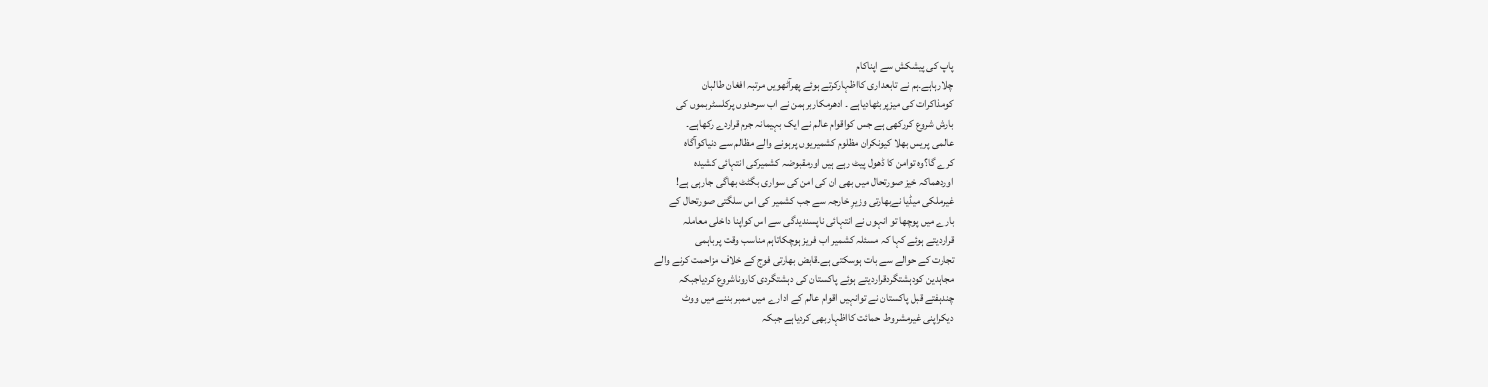پاپ کی پیشکش سے اپناکام
چلارہاہے۔ہم نے تابعداری کااظہارکرتے ہوئے پھرآٹھویں مرتبہ افغان طالبان
کومذاکرات کی میزپربٹھادیاہے ۔ ادھرمکاربرہمن نے اب سرحدوں پرکلسٹربموں کی
بارش شروع کررکھی ہے جس کواقوام عالم نے ایک بہیمانہ جرم قراردے رکھاہے۔
عالمی پریس بھلا کیونکران مظلوم کشمیریوں پرہونے والے مظالم سے دنیاکوآگاہ
کرے گا؟وہ توامن کا ڈھول پیٹ رہے ہیں اورمقبوضہ کشمیرکی انتہائی کشیدہ
اوردھماکہ خیز صورتحال میں بھی ان کی امن کی سواری بگٹٹ بھاگی جارہی ہے!
غیرملکی میڈیا نےبھارتی وزیرِ خارجہ سے جب کشمیر کی اس سلگتی صورتحال کے
بارے میں پوچھا تو انہوں نے انتہائی ناپسندیدگی سے اس کواپنا داخلی معاملہ
قراردیتے ہوئے کہا کہ مسئلہ کشمیر اب فریز ہوچکاتاہم مناسب وقت پرباہمی
تجارت کے حوالے سے بات ہوسکتی ہے۔قابض بھارتی فوج کے خلاف مزاحمت کرنے والے
مجاہدین کودہشتگردقراردیتے ہوئے پاکستان کی دہشتگردی کاروناشروع کردیاجبکہ
چندہفتے قبل پاکستان نے توانہیں اقوام عالم کے ادارے میں ممبر بننے میں ووٹ
دیکراپنی غیرمشروط حمائت کااظہاربھی کردیاہے جبکہ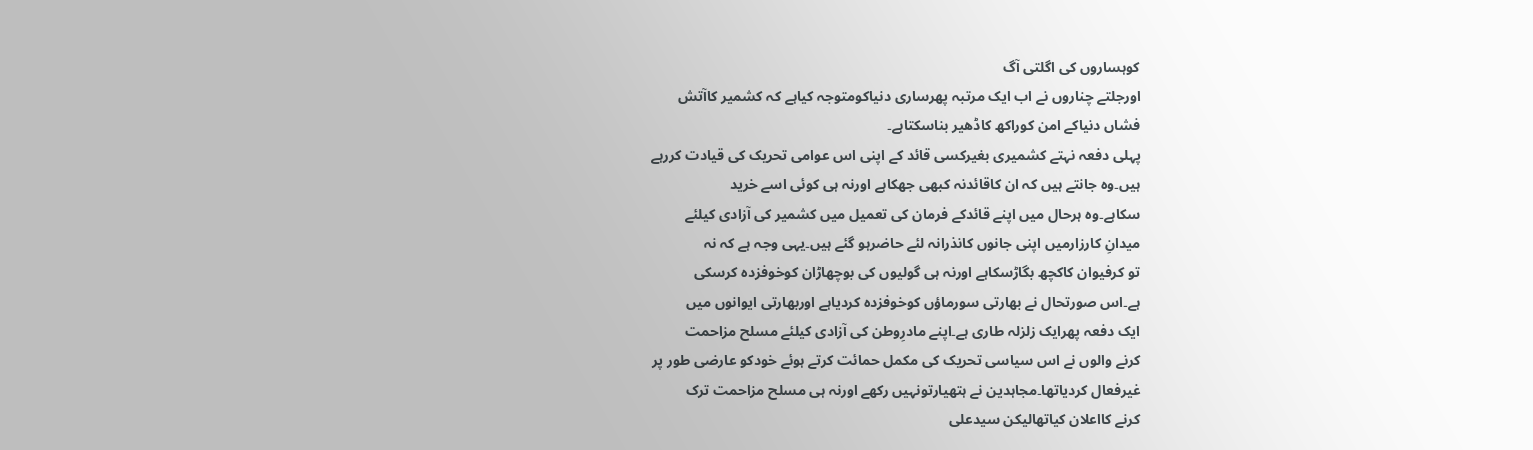کوہساروں کی اگلتی آگ
اورجلتے چناروں نے اب ایک مرتبہ پھرساری دنیاکومتوجہ کیاہے کہ کشمیر کاآتش
فشاں دنیاکے امن کوراکھ کاڈھیر بناسکتاہے۔
پہلی دفعہ نہتے کشمیری بغیرکسی قائد کے اپنی اس عوامی تحریک کی قیادت کررہے
ہیں۔وہ جانتے ہیں کہ ان کاقائدنہ کبھی جھکاہے اورنہ ہی کوئی اسے خرید
سکاہے۔وہ ہرحال میں اپنے قائدکے فرمان کی تعمیل میں کشمیر کی آزادی کیلئے
میدانِ کارزارمیں اپنی جانوں کانذرانہ لئے حاضرہو گئے ہیں۔یہی وجہ ہے کہ نہ
تو کرفیوان کاکچھ بگاڑسکاہے اورنہ ہی گولیوں کی بوچھاڑان کوخوفزدہ کرسکی
ہے۔اس صورتحال نے بھارتی سورماؤں کوخوفزدہ کردیاہے اوربھارتی ایوانوں میں
ایک دفعہ پھرایک زلزلہ طاری ہے۔اپنے مادرِوطن کی آزادی کیلئے مسلح مزاحمت
کرنے والوں نے اس سیاسی تحریک کی مکمل حمائت کرتے ہوئے خودکو عارضی طور پر
غیرفعال کردیاتھا۔مجاہدین نے ہتھیارتونہیں رکھے اورنہ ہی مسلح مزاحمت ترک
کرنے کااعلان کیاتھالیکن سیدعلی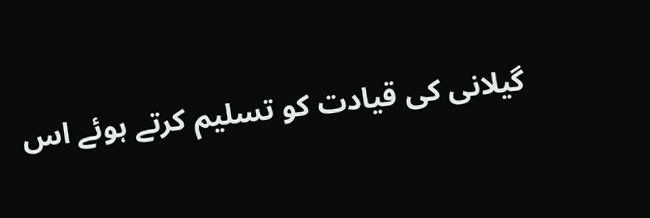گیلانی کی قیادت کو تسلیم کرتے ہوئے اس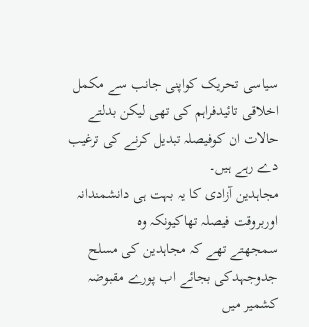سیاسی تحریک کواپنی جانب سے مکمل اخلاقی تائیدفراہم کی تھی لیکن بدلتے
حالات ان کوفیصلہ تبدیل کرنے کی ترغیب دے رہے ہیں۔
مجاہدین آزادی کا یہ بہت ہی دانشمندانہ اوربروقت فیصلہ تھاکیونکہ وہ
سمجھتے تھے کہ مجاہدین کی مسلح جدوجہدکی بجائے اب پورے مقبوضہ کشمیر میں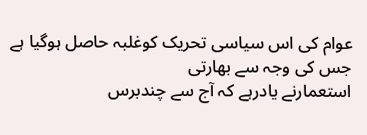عوام کی اس سیاسی تحریک کوغلبہ حاصل ہوگیا ہے جس کی وجہ سے بھارتی
استعمارنے یادرہے کہ آج سے چندبرس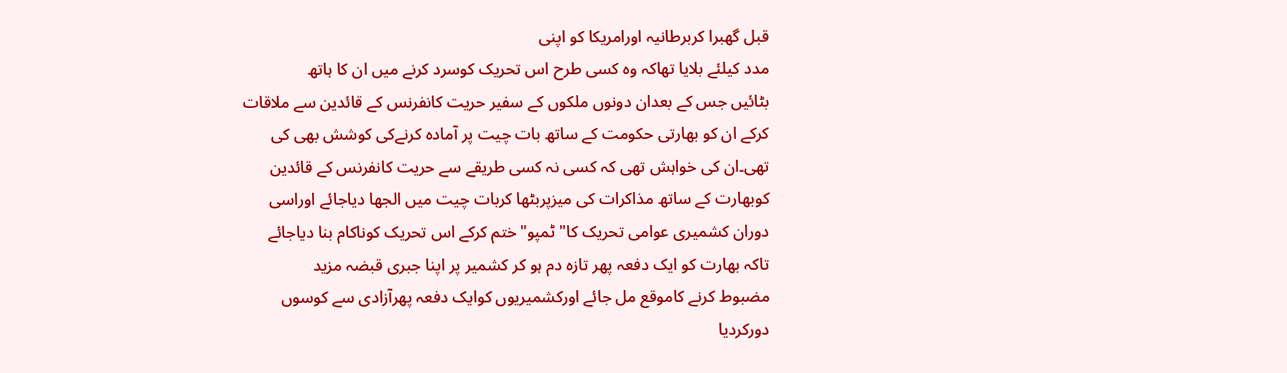قبل گھبرا کربرطانیہ اورامریکا کو اپنی
مدد کیلئے بلایا تھاکہ وہ کسی طرح اس تحریک کوسرد کرنے میں ان کا ہاتھ
بٹائیں جس کے بعدان دونوں ملکوں کے سفیر حریت کانفرنس کے قائدین سے ملاقات
کرکے ان کو بھارتی حکومت کے ساتھ بات چیت پر آمادہ کرنےکی کوشش بھی کی
تھی۔ان کی خواہش تھی کہ کسی نہ کسی طریقے سے حریت کانفرنس کے قائدین
کوبھارت کے ساتھ مذاکرات کی میزپربٹھا کربات چیت میں الجھا دیاجائے اوراسی
دوران کشمیری عوامی تحریک کا"ٹمپو"ختم کرکے اس تحریک کوناکام بنا دیاجائے
تاکہ بھارت کو ایک دفعہ پھر تازہ دم ہو کر کشمیر پر اپنا جبری قبضہ مزید
مضبوط کرنے کاموقع مل جائے اورکشمیریوں کوایک دفعہ پھرآزادی سے کوسوں
دورکردیا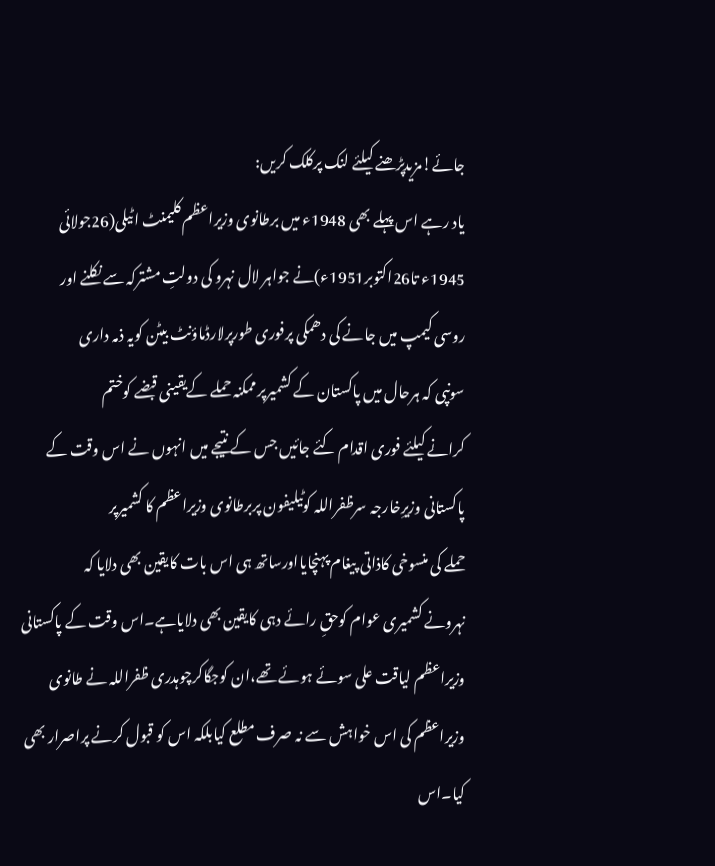جائے!مزیدپڑھنے کیلئے لنک پرکلک کریں:
یاد رہے اس پہلے بھی 1948ء میں برطانوی وزیراعظم کلیمنٹ اٹیلی(26جولائی
1945ء تا26اکتوبر1951ء)نے جواہر لال نہرو کی دولتِ مشترکہ سے نکلنے اور
روسی کیمپ میں جانے کی دھمکی پرفوری طورپرلارڈماؤنٹ بیٹن کویہ ذمہ داری
سونپی کہ ہرحال میں پاکستان کے کشمیرپر ممکنہ حملے کےیقینی قبضے کوختم
کرانے کیلئے فوری اقدام کئے جائیں جس کے نتیجے میں انہوں نے اس وقت کے
پاکستانی وزیرِخارجہ سرظفراللہ کوٹیلیفون پربرطانوی وزیراعظم کا کشمیرپر
حملے کی منسوخی کاذاتی پیغام پہنچایااورساتھ ہی اس بات کایقین بھی دلایا کہ
نہرونے کشمیری عوام کوحقِ رائے دہی کایقین بھی دلایاہے۔اس وقت کے پاکستانی
وزیراعظم لیاقت علی سوئے ہوئے تھے،ان کوجگاکرچوہدری ظفراللہ نے طانوی
وزیراعظم کی اس خواہش سے نہ صرف مطلع کیابلکہ اس کو قبول کرنے پراصرار بھی
کیا۔اس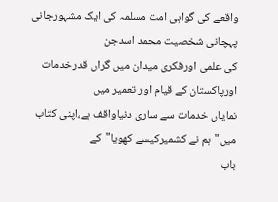واقعے کی گواہی امت مسلمہ کی ایک مشہورجانی پہچانی شخصیت محمد اسدجن
کی علمی اورفکری میدان میں گراں قدرخدمات اورپاکستان کے قیام اور تعمیر میں
نمایاں خدمات سے ساری دنیاواقف ہے،اپنی کتاب میں"ہم نے کشمیرکیسے کھویا"کے
باب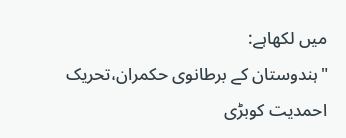میں لکھاہے:
"ہندوستان کے برطانوی حکمران،تحریک احمدیت کوبڑی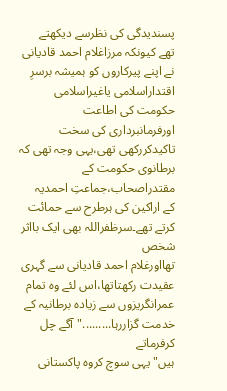پسندیدگی کی نظرسے دیکھتے
تھے کیونکہ مرزاغلام احمد قادیانی نے اپنے پیرکاروں کو ہمیشہ برسرِ
اقتداراسلامی یاغیراسلامی حکومت کی اطاعت اورفرمانبرداری کی سخت
تاکیدکررکھی تھی،یہی وجہ تھی کہ برطانوی حکومت کے مقتدراصحاب،جماعتِ احمدیہ
کے اراکین کی ہرطرح سے حمائت کرتے تھے۔سرظفراللہ بھی ایک بااثر شخص
تھااورغلام احمد قادیانی سے گہری عقیدت رکھتاتھا،اس لئے وہ تمام
عمرانگریزوں سے زیادہ برطانیہ کے خدمت گزاررہا........."آگے چل کرفرماتے
ہیں"یہی سوچ کروہ پاکستانی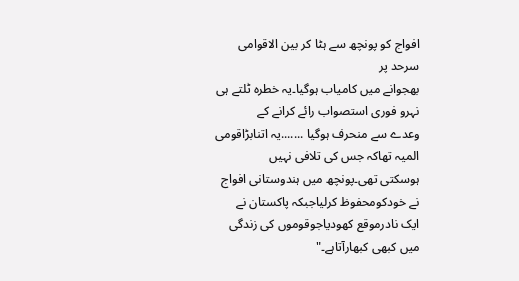افواج کو پونچھ سے ہٹا کر بین الاقوامی سرحد پر
بھجوانے میں کامیاب ہوگیا۔یہ خطرہ ٹلتے ہی نہرو فوری استصواب رائے کرانے کے
وعدے سے منحرف ہوگیا .......یہ اتنابڑاقومی المیہ تھاکہ جس کی تلافی نہیں
ہوسکتی تھی۔پونچھ میں ہندوستانی افواج نے خودکومحفوظ کرلیاجبکہ پاکستان نے
ایک نادرموقع کھودیاجوقوموں کی زندگی میں کبھی کبھارآتاہے۔"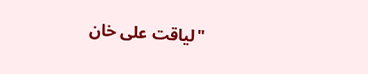"لیاقت علی خان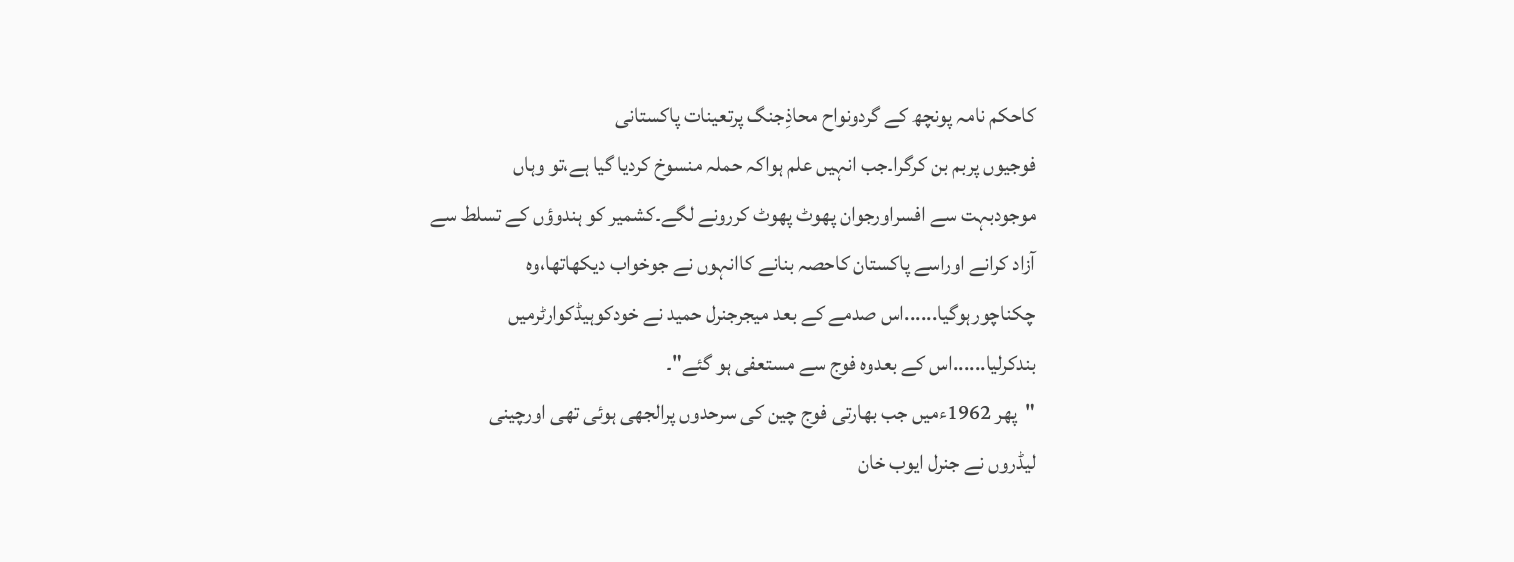کاحکم نامہ پونچھ کے گردونواح محاذِجنگ پرتعینات پاکستانی
فوجیوں پربم بن کرگرا۔جب انہیں علم ہواکہ حملہ منسوخ کردیا گیا ہے،تو وہاں
موجودبہت سے افسراورجوان پھوٹ پھوٹ کررونے لگے۔کشمیر کو ہندوؤں کے تسلط سے
آزاد کرانے اوراسے پاکستان کاحصہ بنانے کاانہوں نے جوخواب دیکھاتھا،وہ
چکناچورہوگیا......اس صدمے کے بعد میجرجنرل حمید نے خودکوہیڈکوارٹرمیں
بندکرلیا......اس کے بعدوہ فوج سے مستعفی ہو گئے"۔
"پھر 1962ءمیں جب بھارتی فوج چین کی سرحدوں پرالجھی ہوئی تھی اورچینی
لیڈروں نے جنرل ایوب خان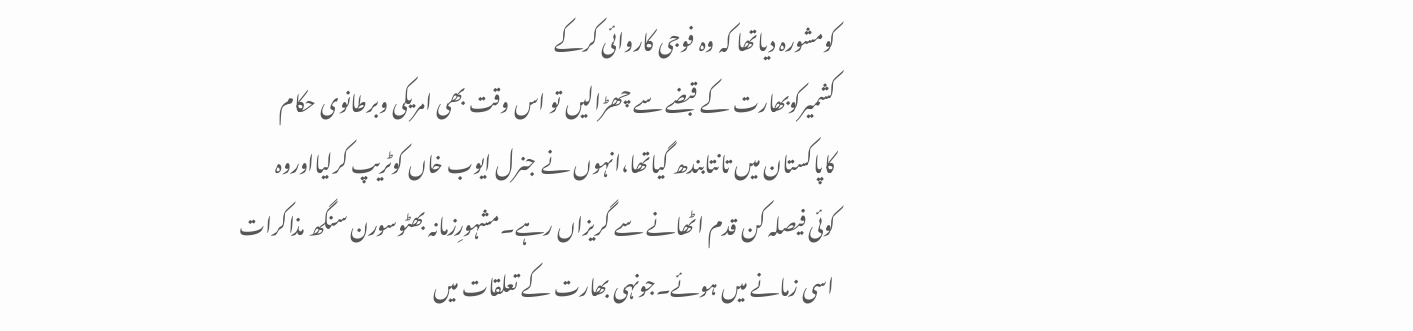کومشورہ دیاتھا کہ وہ فوجی کاروائی کرکے
کشمیرکوبھارت کے قبضے سے چھڑالیں تو اس وقت بھی امریکی وبرطانوی حکام
کاپاکستان میں تانتابندھ گیاتھا،انہوں نے جنرل ایوب خاں کوٹریپ کرلیااوروہ
کوئی فیصلہ کن قدم اٹھانے سے گریزاں رہے۔مشہورِزمانہ بھٹوسورن سنگھ مذاکرات
اسی زمانے میں ہوئے۔جونہی بھارت کے تعلقات میں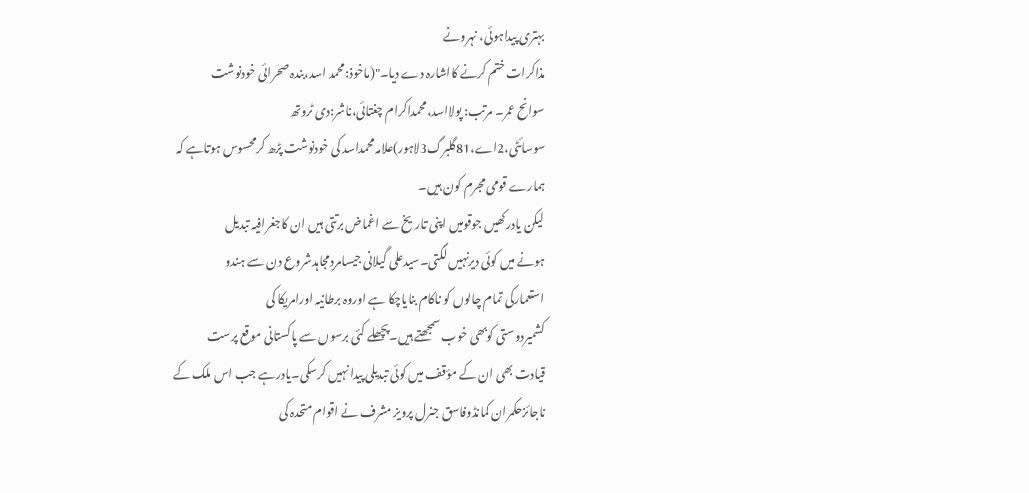بہتری پیداہوئی، نہرونے
مذاکرات ختم کرنے کااشارہ دے دیا۔"(ماخوذ:محمد اسد،بندہ صحرائی خودنوشت
سوانح عمر۔ مرتب: پولااسد،محمداکرام چغتائی،ناشر:دی ٹروتھ
سوسائٹی،2اے،81گلبرگ3لاہور)علامہ محمداسد کی خودنوشت پڑھ کرمحسوس ہوتاہے کہ
ہمارے قومی مجرم کون ہیں۔
لیکن یادرکھیں جوقومیں اپنی تاریخ سے اغماض برتتی ہیں ان کاجغرافیہ تبدیل
ہونے میں کوئی دیرنہیں لگتی۔سیدعلی گیلانی جیسامردِمجاہدشروع دن سے ہندو
استعمارکی تمام چالوں کو ناکام بنایاچکا ہے اوروہ برطانیہ اورامریکا کی
کشمیردوستی کوبھی خوب سمجھتے ہیں۔پچھلے کئی برسوں سے پاکستانی موقع پرست
قیادت بھی ان کے مؤقف میں کوئی تبدیلی پیدا نہیں کرسکی۔یادرہے جب اس ملک کے
ناجائزحکمران کمانڈوفاسق جنرل پرویز مشرف نے اقوام متحدہ کی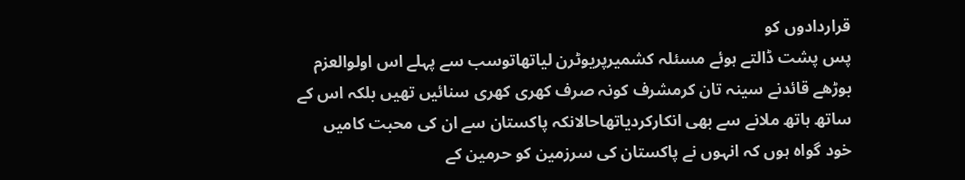قراردادوں کو
پس پشت ڈالتے ہوئے مسئلہ کشمیرپریوٹرن لیاتھاتوسب سے پہلے اس اولوالعزم
بوڑھے قائدنے سینہ تان کرمشرف کونہ صرف کھری کھری سنائیں تھیں بلکہ اس کے
ساتھ ہاتھ ملانے سے بھی انکارکردیاتھاحالانکہ پاکستان سے ان کی محبت کامیں
خود گواہ ہوں کہ انہوں نے پاکستان کی سرزمین کو حرمین کے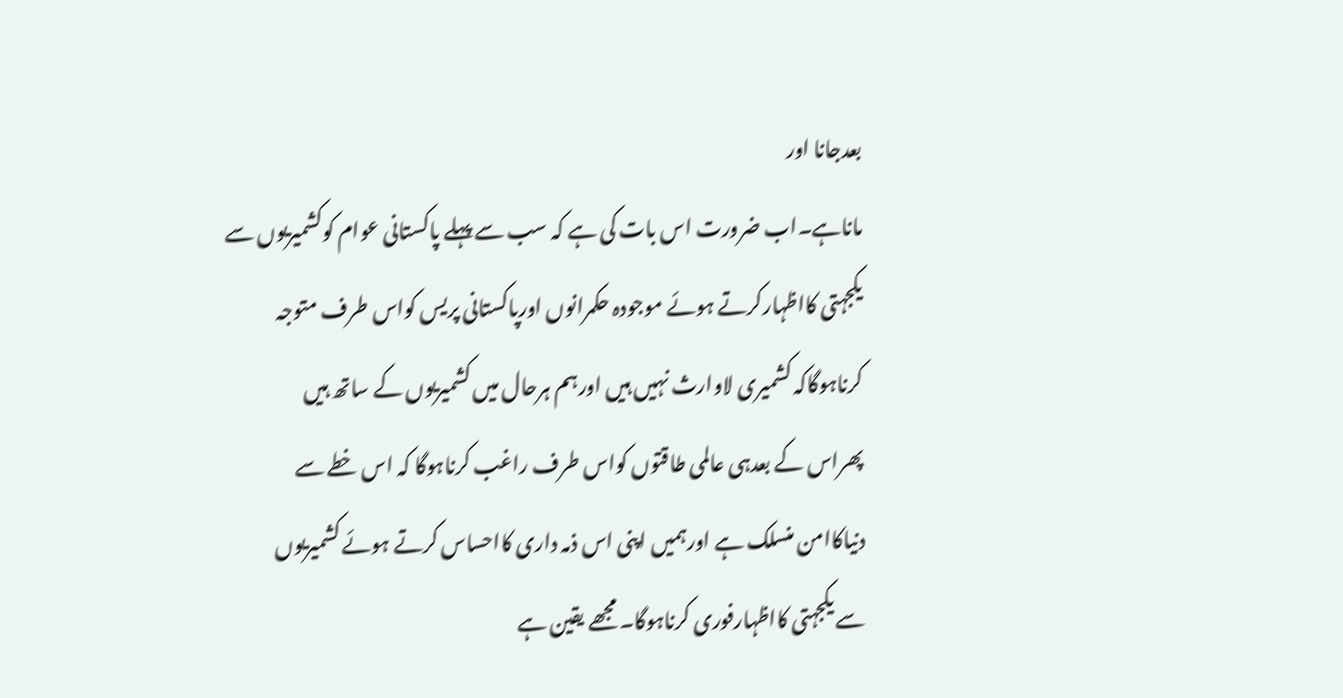بعدجانا اور
ماناہے۔اب ضرورت اس بات کی ہے کہ سب سے پہلے پاکستانی عوام کوکشمیریوں سے
یکجہتی کااظہارکرتے ہوئے موجودہ حکمرانوں اورپاکستانی پریس کواس طرف متوجہ
کرناہوگاکہ کشمیری لاوارث نہیں ہیں اورہم ہرحال میں کشمیریوں کے ساتھ ہیں
پھراس کے بعدہی عالمی طاقتوں کواس طرف راغب کرناہوگا کہ اس خطے سے
دنیاکاامن منسلک ہے اورہمیں اپنی اس ذمہ داری کااحساس کرتے ہوئے کشمیریوں
سے یکجہتی کااظہارفوری کرناہوگا۔ مجھے یقین ہے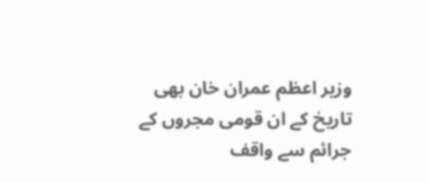وزیر اعظم عمران خان بھی
تاریخ کے ان قومی مجروں کے جرائم سے واقف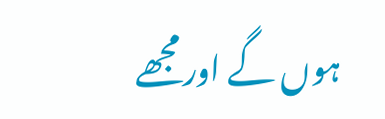ہوں گے اورمجھے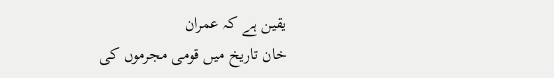یقین ہے کہ عمران
خان تاریخ میں قومی مجرموں کی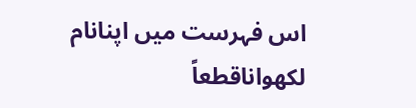اس فہرست میں اپنانام لکھواناقطعاً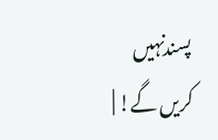پسندنہیں
کریں گے! |